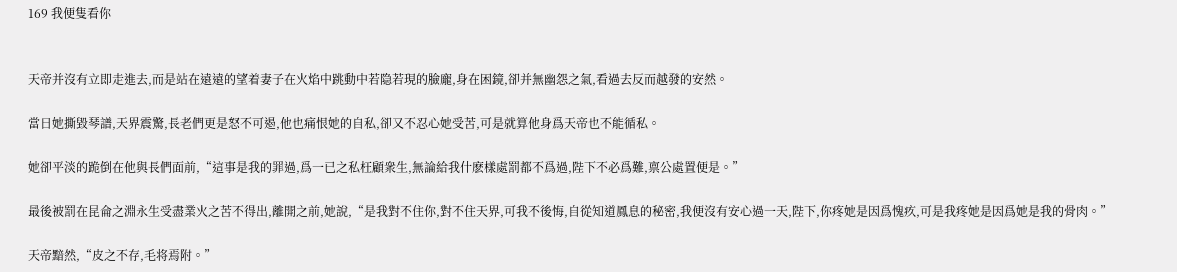169 我便隻看你


天帝并沒有立即走進去,而是站在遠遠的望着妻子在火焰中跳動中若隐若現的臉龐,身在困鏡,卻并無幽怨之氣,看過去反而越發的安然。

當日她撕毀琴譜,天界震驚,長老們更是怒不可遏,他也痛恨她的自私,卻又不忍心她受苦,可是就算他身爲天帝也不能循私。

她卻平淡的跪倒在他與長們面前,“這事是我的罪過,爲一已之私枉顧衆生,無論給我什麽樣處罰都不爲過,陛下不必爲難,禀公處置便是。”

最後被罰在昆侖之淵永生受盡業火之苦不得出,離開之前,她說,“是我對不住你,對不住天界,可我不後悔,自從知道鳳息的秘密,我便沒有安心過一天,陛下,你疼她是因爲愧疚,可是我疼她是因爲她是我的骨肉。”

天帝黯然,“皮之不存,毛将焉附。”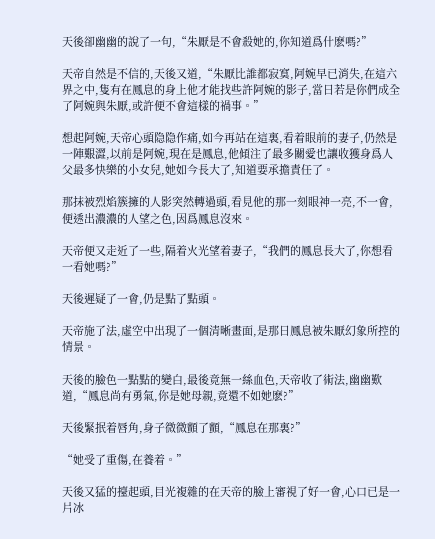天後卻幽幽的說了一句,“朱厭是不會殺她的,你知道爲什麽嗎?”

天帝自然是不信的,天後又道,“朱厭比誰都寂寞,阿婉早已消失,在這六界之中,隻有在鳳息的身上他才能找些許阿婉的影子,當日若是你們成全了阿婉與朱厭,或許便不會這樣的禍事。”

想起阿婉,天帝心頭隐隐作痛,如今再站在這裏,看着眼前的妻子,仍然是一陣艱澀,以前是阿婉,現在是鳳息,他傾注了最多關愛也讓收獲身爲人父最多快樂的小女兒,她如今長大了,知道要承擔責任了。

那抹被烈焰簇擁的人影突然轉過頭,看見他的那一刻眼神一亮,不一會,便透出濃濃的人望之色,因爲鳳息沒來。

天帝便又走近了一些,隔着火光望着妻子,“我們的鳳息長大了,你想看一看她嗎?”

天後遲疑了一會,仍是點了點頭。

天帝施了法,虛空中出現了一個清晰畫面,是那日鳳息被朱厭幻象所控的情景。

天後的臉色一點點的變白,最後竟無一絲血色,天帝收了術法,幽幽歎道,“鳳息尚有勇氣,你是她母親,竟還不如她麽?”

天後緊抿着唇角,身子微微顫了顫,“鳳息在那裏?”

“她受了重傷,在養着。”

天後又猛的擡起頭,目光複雜的在天帝的臉上審視了好一會,心口已是一片冰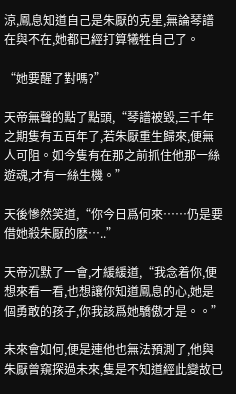涼,鳳息知道自己是朱厭的克星,無論琴譜在與不在,她都已經打算犧牲自己了。

“她要醒了對嗎?”

天帝無聲的點了點頭,“琴譜被毀,三千年之期隻有五百年了,若朱厭重生歸來,便無人可阻。如今隻有在那之前抓住他那一絲遊魂,才有一絲生機。”

天後慘然笑道,“你今日爲何來……仍是要借她殺朱厭的麽…..”

天帝沉默了一會,才緩緩道,“我念着你,便想來看一看,也想讓你知道鳳息的心,她是個勇敢的孩子,你我該爲她驕傲才是。。”

未來會如何,便是連他也無法預測了,他與朱厭曾窺探過未來,隻是不知道經此變故已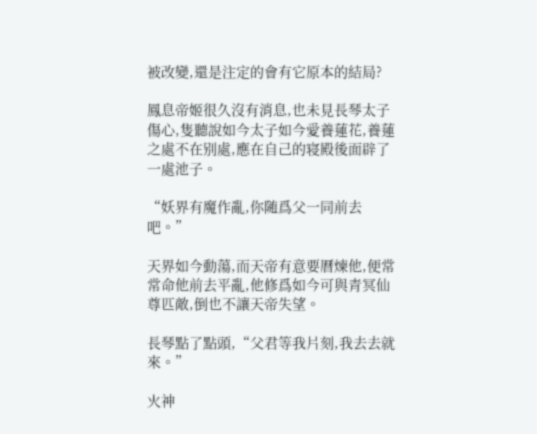被改變,還是注定的會有它原本的結局?

鳳息帝姬很久沒有消息,也未見長琴太子傷心,隻聽說如今太子如今愛養蓮花,養蓮之處不在别處,應在自己的寝殿後面辟了一處池子。

“妖界有魔作亂,你随爲父一同前去吧。”

天界如今動蕩,而天帝有意要曆煉他,便常常命他前去平亂,他修爲如今可與青冥仙尊匹敵,倒也不讓天帝失望。

長琴點了點頭,“父君等我片刻,我去去就來。”

火神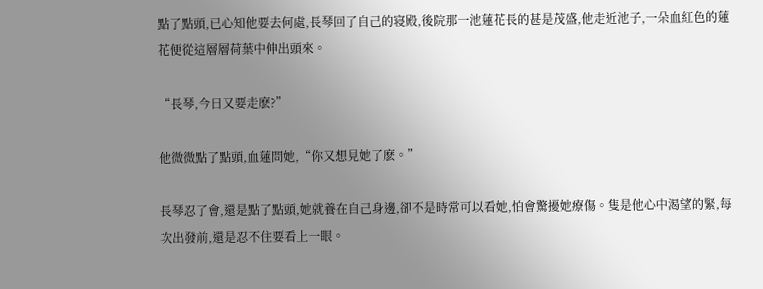點了點頭,已心知他要去何處,長琴回了自己的寝殿,後院那一池蓮花長的甚是茂盛,他走近池子,一朵血紅色的蓮花便從這層層荷葉中伸出頭來。

“長琴,今日又要走麽?”

他微微點了點頭,血蓮問她,“你又想見她了麽。”

長琴忍了會,還是點了點頭,她就養在自己身邊,卻不是時常可以看她,怕會驚擾她療傷。隻是他心中渴望的緊,每次出發前,還是忍不住要看上一眼。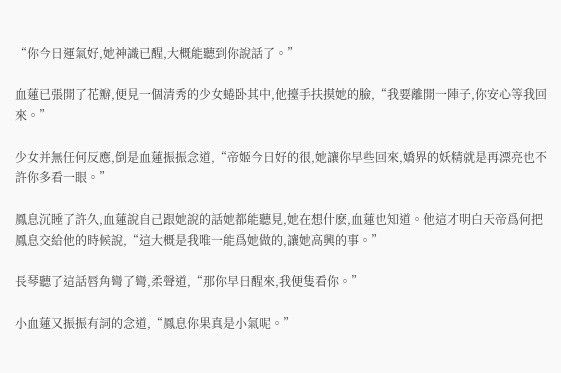“你今日運氣好,她神識已醒,大概能聽到你說話了。”

血蓮已張開了花瓣,便見一個清秀的少女蜷卧其中,他擡手扶摸她的臉,“我要離開一陣子,你安心等我回來。”

少女并無任何反應,倒是血蓮振振念道,“帝姬今日好的很,她讓你早些回來,嬌界的妖精就是再漂亮也不許你多看一眼。”

鳳息沉睡了許久,血蓮說自己跟她說的話她都能聽見,她在想什麽,血蓮也知道。他這才明白天帝爲何把鳳息交給他的時候說,“這大概是我唯一能爲她做的,讓她高興的事。”

長琴聽了這話唇角彎了彎,柔聲道,“那你早日醒來,我便隻看你。”

小血蓮又振振有詞的念道,“鳳息你果真是小氣呢。”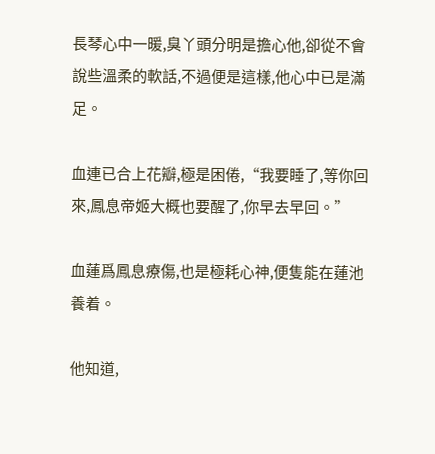長琴心中一暖,臭丫頭分明是擔心他,卻從不會說些溫柔的軟話,不過便是這樣,他心中已是滿足。

血連已合上花瓣,極是困倦,“我要睡了,等你回來,鳳息帝姬大概也要醒了,你早去早回。”

血蓮爲鳳息療傷,也是極耗心神,便隻能在蓮池養着。

他知道,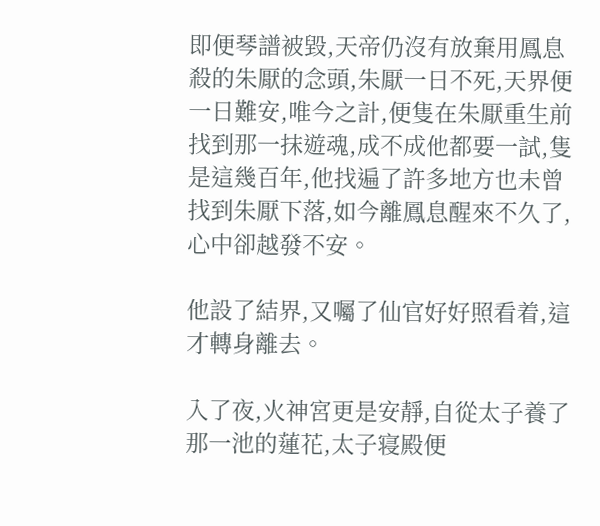即便琴譜被毀,天帝仍沒有放棄用鳳息殺的朱厭的念頭,朱厭一日不死,天界便一日難安,唯今之計,便隻在朱厭重生前找到那一抹遊魂,成不成他都要一試,隻是這幾百年,他找遍了許多地方也未曾找到朱厭下落,如今離鳳息醒來不久了,心中卻越發不安。

他設了結界,又囑了仙官好好照看着,這才轉身離去。

入了夜,火神宮更是安靜,自從太子養了那一池的蓮花,太子寝殿便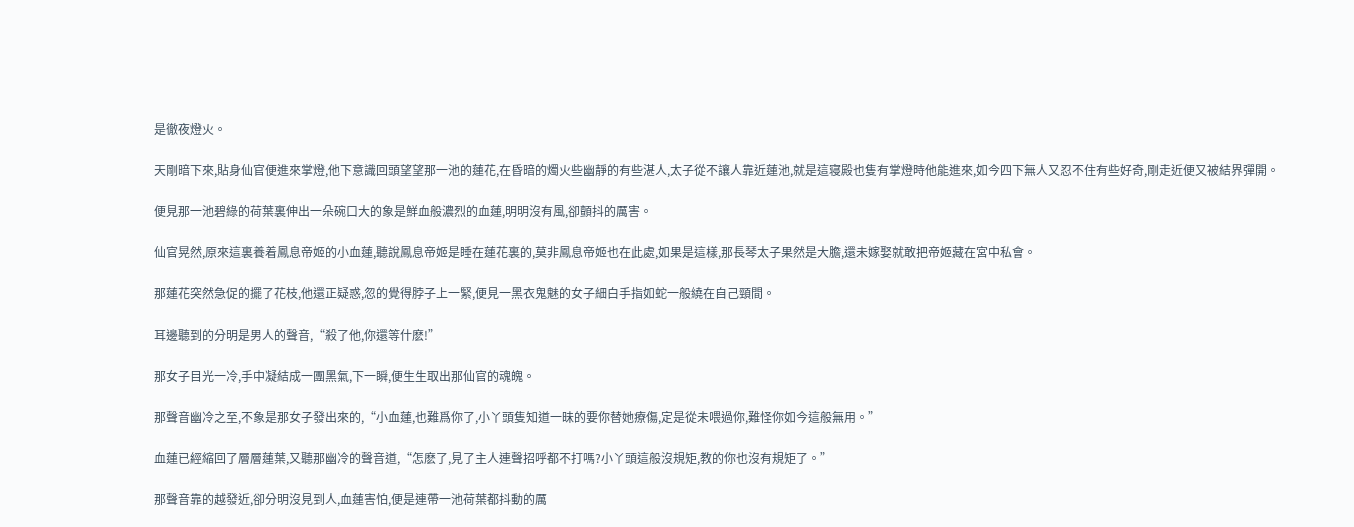是徹夜燈火。

天剛暗下來,貼身仙官便進來掌燈,他下意識回頭望望那一池的蓮花,在昏暗的燭火些幽靜的有些湛人,太子從不讓人靠近蓮池,就是這寝殿也隻有掌燈時他能進來,如今四下無人又忍不住有些好奇,剛走近便又被結界彈開。

便見那一池碧綠的荷葉裏伸出一朵碗口大的象是鮮血般濃烈的血蓮,明明沒有風,卻顫抖的厲害。

仙官晃然,原來這裏養着鳳息帝姬的小血蓮,聽說鳳息帝姬是睡在蓮花裏的,莫非鳳息帝姬也在此處,如果是這樣,那長琴太子果然是大膽,還未嫁娶就敢把帝姬藏在宮中私會。

那蓮花突然急促的擺了花枝,他還正疑惑,忽的覺得脖子上一緊,便見一黑衣鬼魅的女子細白手指如蛇一般繞在自己頸間。

耳邊聽到的分明是男人的聲音,“殺了他,你還等什麽!”

那女子目光一冷,手中凝結成一團黑氣,下一瞬,便生生取出那仙官的魂魄。

那聲音幽冷之至,不象是那女子發出來的,“小血蓮,也難爲你了,小丫頭隻知道一昧的要你替她療傷,定是從未喂過你,難怪你如今這般無用。”

血蓮已經縮回了層層蓮葉,又聽那幽冷的聲音道,“怎麽了,見了主人連聲招呼都不打嗎?小丫頭這般沒規矩,教的你也沒有規矩了。”

那聲音靠的越發近,卻分明沒見到人,血蓮害怕,便是連帶一池荷葉都抖動的厲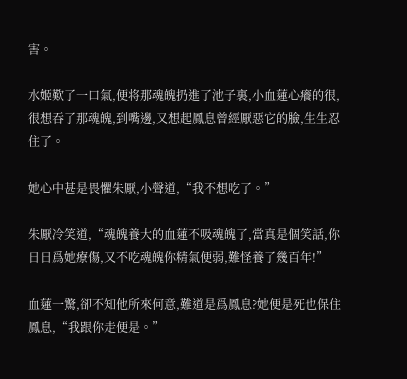害。

水姬歎了一口氣,便将那魂魄扔進了池子裏,小血蓮心癢的很,很想吞了那魂魄,到嘴邊,又想起鳳息曾經厭惡它的臉,生生忍住了。

她心中甚是畏懼朱厭,小聲道,“我不想吃了。”

朱厭冷笑道,“魂魄養大的血蓮不吸魂魄了,當真是個笑話,你日日爲她療傷,又不吃魂魄你精氣便弱,難怪養了幾百年!”

血蓮一驚,卻不知他所來何意,難道是爲鳳息?她便是死也保住鳳息,“我跟你走便是。”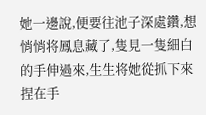她一邊說,便要往池子深處鑽,想悄悄将鳳息藏了,隻見一隻細白的手伸過來,生生将她從抓下來捏在手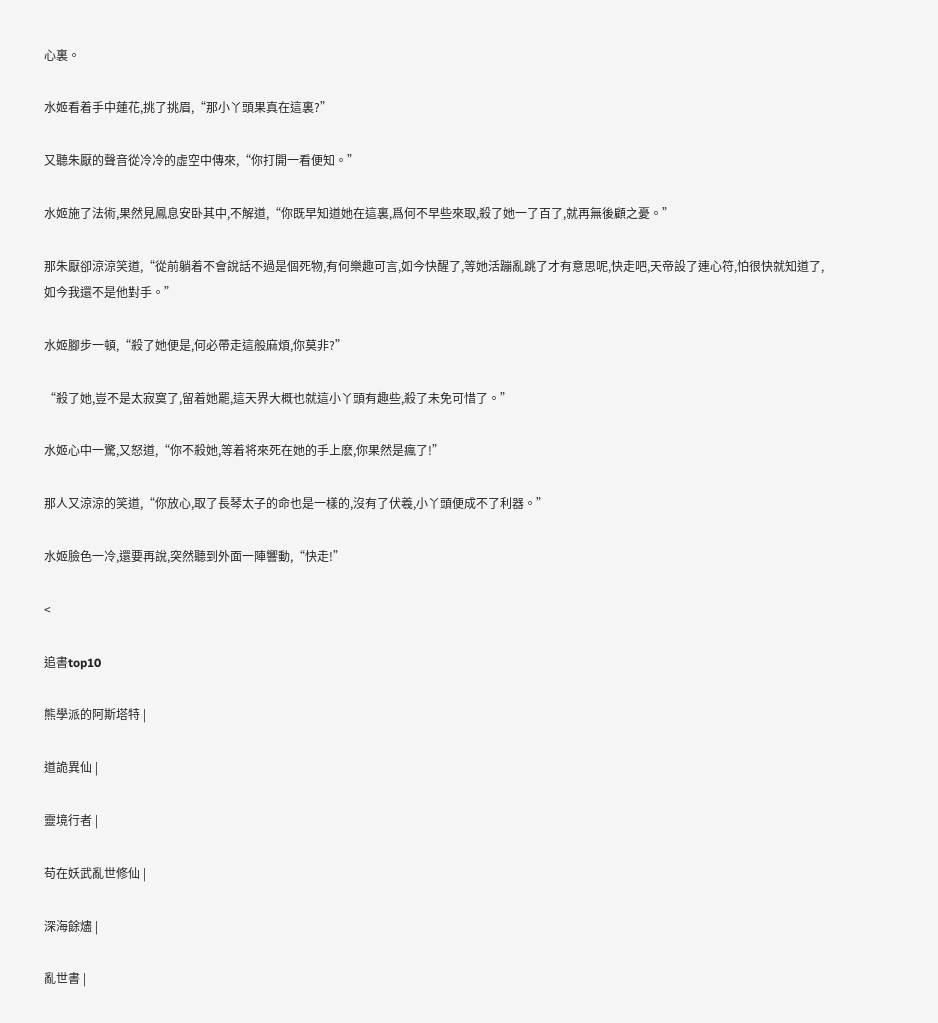心裏。

水姬看着手中蓮花,挑了挑眉,“那小丫頭果真在這裏?”

又聽朱厭的聲音從冷冷的虛空中傳來,“你打開一看便知。”

水姬施了法術,果然見鳳息安卧其中,不解道,“你既早知道她在這裏,爲何不早些來取,殺了她一了百了,就再無後顧之憂。”

那朱厭卻涼涼笑道,“從前躺着不會說話不過是個死物,有何樂趣可言,如今快醒了,等她活蹦亂跳了才有意思呢,快走吧,天帝設了連心符,怕很快就知道了,如今我還不是他對手。”

水姬腳步一頓,“殺了她便是,何必帶走這般麻煩,你莫非?”

“殺了她,豈不是太寂寞了,留着她罷,這天界大概也就這小丫頭有趣些,殺了未免可惜了。”

水姬心中一驚,又怒道,“你不殺她,等着将來死在她的手上麽,你果然是瘋了!”

那人又涼涼的笑道,“你放心,取了長琴太子的命也是一樣的,沒有了伏羲,小丫頭便成不了利器。”

水姬臉色一冷,還要再說,突然聽到外面一陣響動,“快走!”

<

追書top10

熊學派的阿斯塔特 |

道詭異仙 |

靈境行者 |

苟在妖武亂世修仙 |

深海餘燼 |

亂世書 |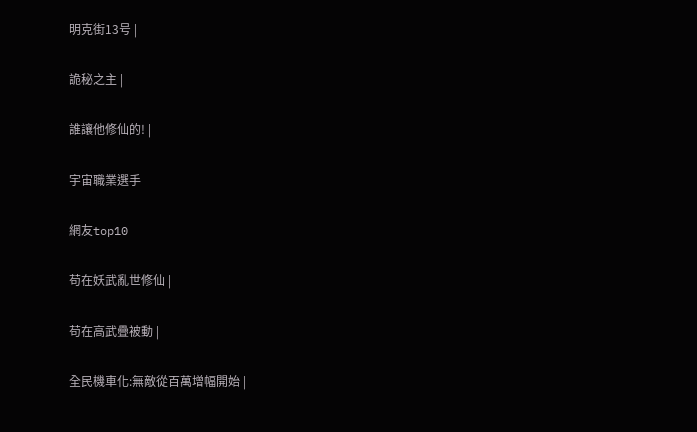明克街13号 |

詭秘之主 |

誰讓他修仙的! |

宇宙職業選手

網友top10

苟在妖武亂世修仙 |

苟在高武疊被動 |

全民機車化:無敵從百萬增幅開始 |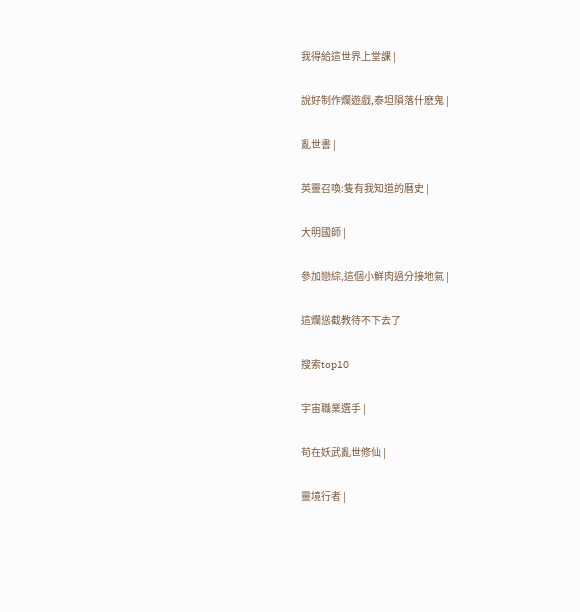我得給這世界上堂課 |

說好制作爛遊戲,泰坦隕落什麽鬼 |

亂世書 |

英靈召喚:隻有我知道的曆史 |

大明國師 |

參加戀綜,這個小鮮肉過分接地氣 |

這爛慫截教待不下去了

搜索top10

宇宙職業選手 |

苟在妖武亂世修仙 |

靈境行者 |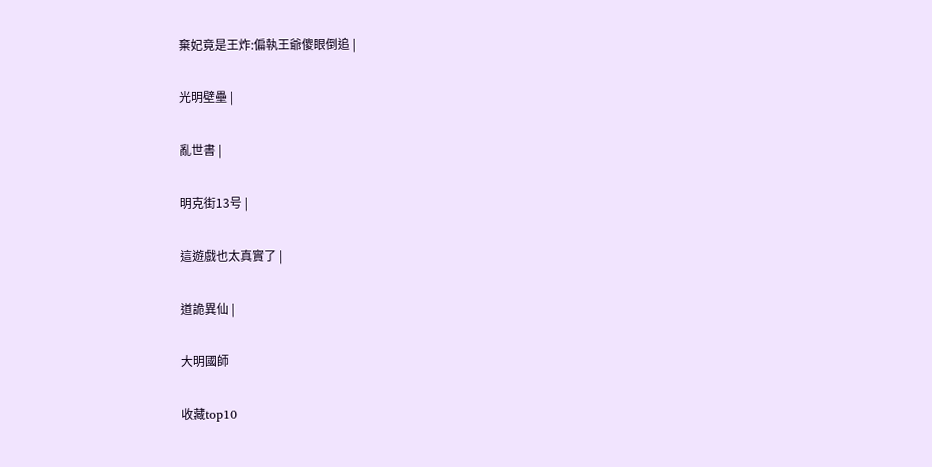棄妃竟是王炸:偏執王爺傻眼倒追 |

光明壁壘 |

亂世書 |

明克街13号 |

這遊戲也太真實了 |

道詭異仙 |

大明國師

收藏top10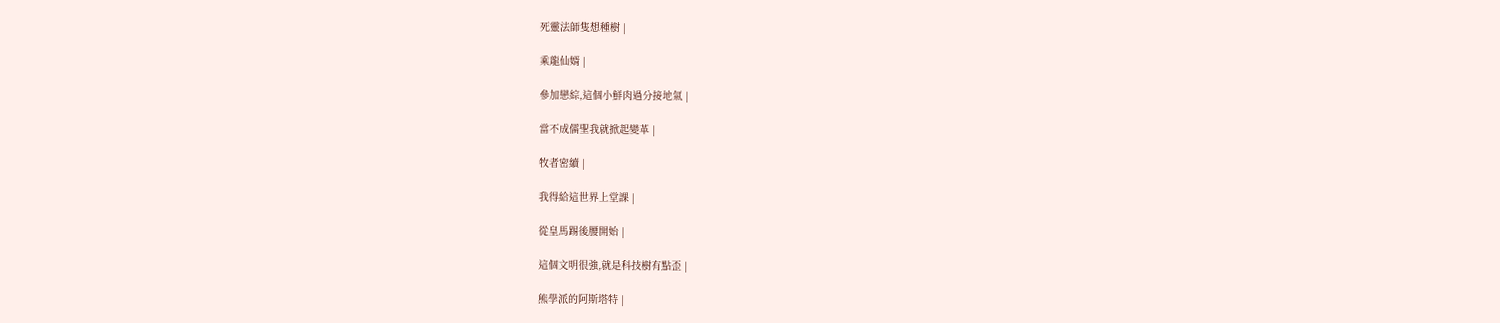死靈法師隻想種樹 |

乘龍仙婿 |

參加戀綜,這個小鮮肉過分接地氣 |

當不成儒聖我就掀起變革 |

牧者密續 |

我得給這世界上堂課 |

從皇馬踢後腰開始 |

這個文明很強,就是科技樹有點歪 |

熊學派的阿斯塔特 |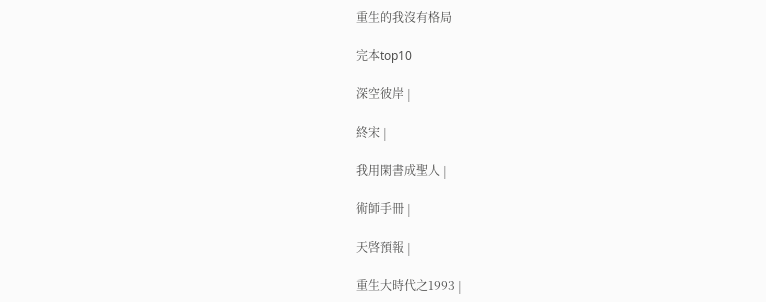重生的我沒有格局

完本top10

深空彼岸 |

終宋 |

我用閑書成聖人 |

術師手冊 |

天啓預報 |

重生大時代之1993 |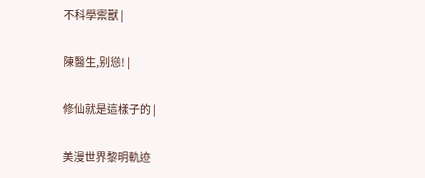不科學禦獸 |

陳醫生,别慫! |

修仙就是這樣子的 |

美漫世界黎明軌迹